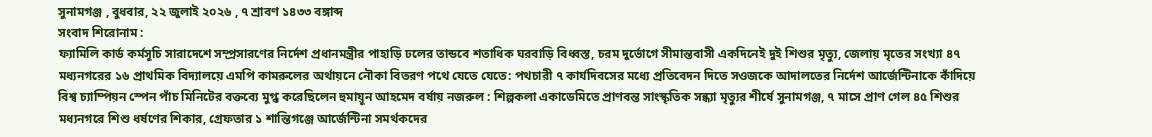সুনামগঞ্জ , বুধবার, ২২ জুলাই ২০২৬ , ৭ শ্রাবণ ১৪৩৩ বঙ্গাব্দ
সংবাদ শিরোনাম :
ফ্যামিলি কার্ড কর্মসূচি সারাদেশে সম্প্রসারণের নির্দেশ প্রধানমন্ত্রীর পাহাড়ি ঢলের তান্ডবে শতাধিক ঘরবাড়ি বিধ্বস্ত, চরম দুর্ভোগে সীমান্তবাসী একদিনেই দুই শিশুর মৃত্যু, জেলায় মৃতের সংখ্যা ৪৭ মধ্যনগরের ১৬ প্রাথমিক বিদ্যালয়ে এমপি কামরুলের অর্থায়নে নৌকা বিতরণ পথে যেতে যেতে: পথচারী ৭ কার্যদিবসের মধ্যে প্রতিবেদন দিতে সওজকে আদালতের নির্দেশ আর্জেন্টিনাকে কাঁদিয়ে বিশ্ব চ্যাম্পিয়ন স্পেন পাঁচ মিনিটের বক্তব্যে মুগ্ধ করেছিলেন হুমায়ূন আহমেদ বর্ষায় নজরুল : শিল্পকলা একাডেমিতে প্রাণবন্ত সাংস্কৃতিক সন্ধ্যা মৃত্যুর শীর্ষে সুনামগঞ্জ, ৭ মাসে প্রাণ গেল ৪৫ শিশুর মধ্যনগরে শিশু ধর্ষণের শিকার, গ্রেফতার ১ শান্তিগঞ্জে আর্জেন্টিনা সমর্থকদের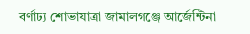বর্ণাঢ্য শোভাযাত্রা জামালগঞ্জে আর্জেন্টিনা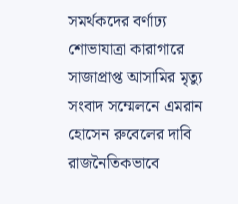সমর্থকদের বর্ণাঢ্য শোভাযাত্রা কারাগারে সাজাপ্রাপ্ত আসামির মৃত্যু সংবাদ সম্মেলনে এমরান হোসেন রুবেলের দাবি রাজনৈতিকভাবে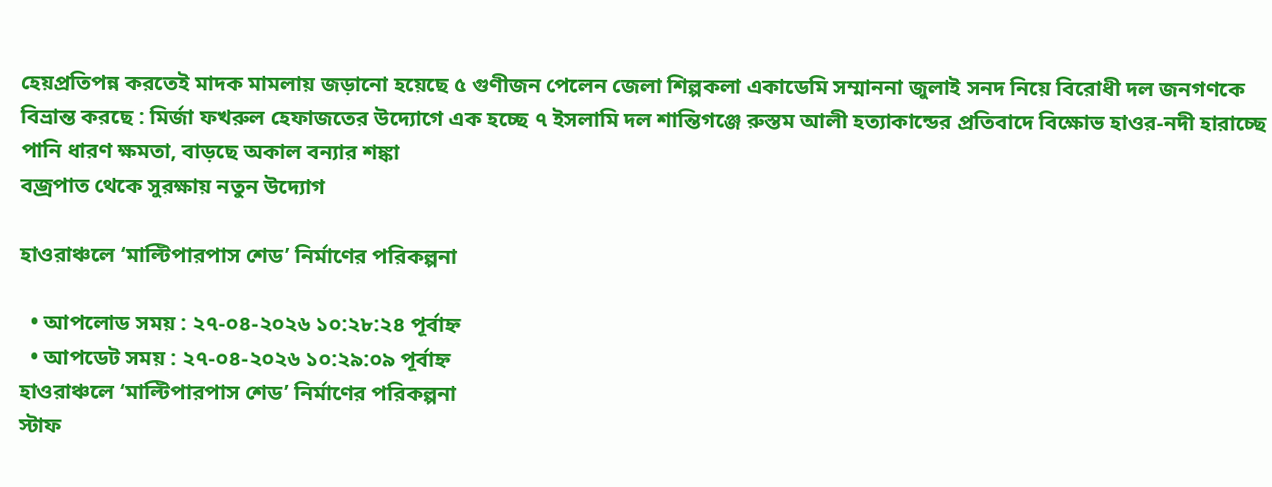হেয়প্রতিপন্ন করতেই মাদক মামলায় জড়ানো হয়েছে ৫ গুণীজন পেলেন জেলা শিল্পকলা একাডেমি সম্মাননা জুলাই সনদ নিয়ে বিরোধী দল জনগণকে বিভ্রান্ত করছে : মির্জা ফখরুল হেফাজতের উদ্যোগে এক হচ্ছে ৭ ইসলামি দল শান্তিগঞ্জে রুস্তম আলী হত্যাকান্ডের প্রতিবাদে বিক্ষোভ হাওর-নদী হারাচ্ছে পানি ধারণ ক্ষমতা, বাড়ছে অকাল বন্যার শঙ্কা
বজ্রপাত থেকে সুরক্ষায় নতুন উদ্যোগ

হাওরাঞ্চলে ‘মাল্টিপারপাস শেড’ নির্মাণের পরিকল্পনা

  • আপলোড সময় : ২৭-০৪-২০২৬ ১০:২৮:২৪ পূর্বাহ্ন
  • আপডেট সময় : ২৭-০৪-২০২৬ ১০:২৯:০৯ পূর্বাহ্ন
হাওরাঞ্চলে ‘মাল্টিপারপাস শেড’ নির্মাণের পরিকল্পনা
স্টাফ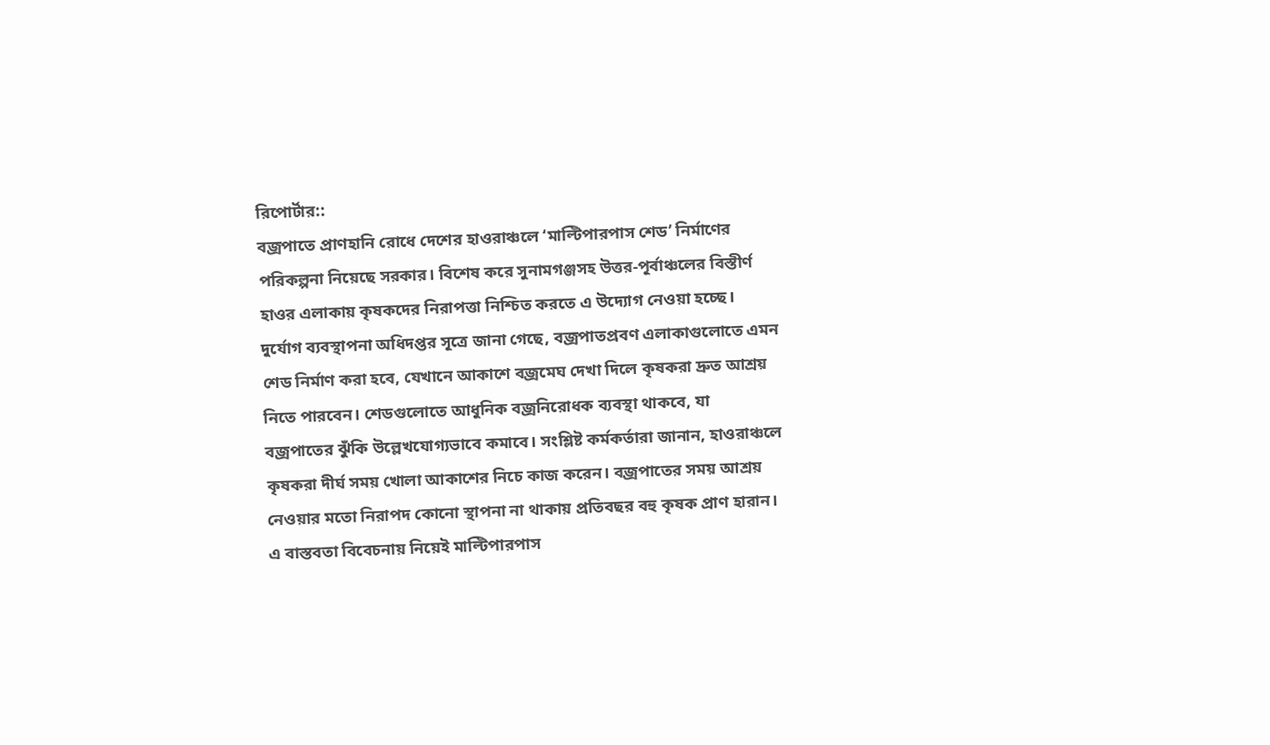রিপোর্টার::
বজ্রপাতে প্রাণহানি রোধে দেশের হাওরাঞ্চলে ‘মাল্টিপারপাস শেড’ নির্মাণের পরিকল্পনা নিয়েছে সরকার। বিশেষ করে সুনামগঞ্জসহ উত্তর-পূর্বাঞ্চলের বিস্তীর্ণ হাওর এলাকায় কৃষকদের নিরাপত্তা নিশ্চিত করতে এ উদ্যোগ নেওয়া হচ্ছে। দুর্যোগ ব্যবস্থাপনা অধিদপ্তর সূত্রে জানা গেছে, বজ্রপাতপ্রবণ এলাকাগুলোতে এমন শেড নির্মাণ করা হবে, যেখানে আকাশে বজ্রমেঘ দেখা দিলে কৃষকরা দ্রুত আশ্রয় নিতে পারবেন। শেডগুলোতে আধুনিক বজ্রনিরোধক ব্যবস্থা থাকবে, যা বজ্রপাতের ঝুঁকি উল্লেখযোগ্যভাবে কমাবে। সংশ্লিষ্ট কর্মকর্তারা জানান, হাওরাঞ্চলে কৃষকরা দীর্ঘ সময় খোলা আকাশের নিচে কাজ করেন। বজ্রপাতের সময় আশ্রয় নেওয়ার মতো নিরাপদ কোনো স্থাপনা না থাকায় প্রতিবছর বহু কৃষক প্রাণ হারান। এ বাস্তবতা বিবেচনায় নিয়েই মাল্টিপারপাস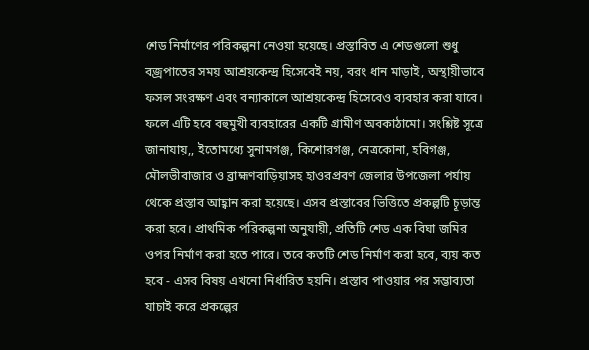শেড নির্মাণের পরিকল্পনা নেওয়া হয়েছে। প্রস্তাবিত এ শেডগুলো শুধু বজ্রপাতের সময় আশ্রয়কেন্দ্র হিসেবেই নয়, বরং ধান মাড়াই, অস্থায়ীভাবে ফসল সংরক্ষণ এবং বন্যাকালে আশ্রয়কেন্দ্র হিসেবেও ব্যবহার করা যাবে। ফলে এটি হবে বহুমুখী ব্যবহারের একটি গ্রামীণ অবকাঠামো। সংশ্লিষ্ট সূত্রে জানাযায়,, ইতোমধ্যে সুনামগঞ্জ, কিশোরগঞ্জ, নেত্রকোনা, হবিগঞ্জ, মৌলভীবাজার ও ব্রাহ্মণবাড়িয়াসহ হাওরপ্রবণ জেলার উপজেলা পর্যায় থেকে প্রস্তাব আহ্বান করা হয়েছে। এসব প্রস্তাবের ভিত্তিতে প্রকল্পটি চূড়ান্ত করা হবে। প্রাথমিক পরিকল্পনা অনুযায়ী, প্রতিটি শেড এক বিঘা জমির ওপর নির্মাণ করা হতে পারে। তবে কতটি শেড নির্মাণ করা হবে, ব্যয় কত হবে - এসব বিষয় এখনো নির্ধারিত হয়নি। প্রস্তাব পাওয়ার পর সম্ভাব্যতা যাচাই করে প্রকল্পের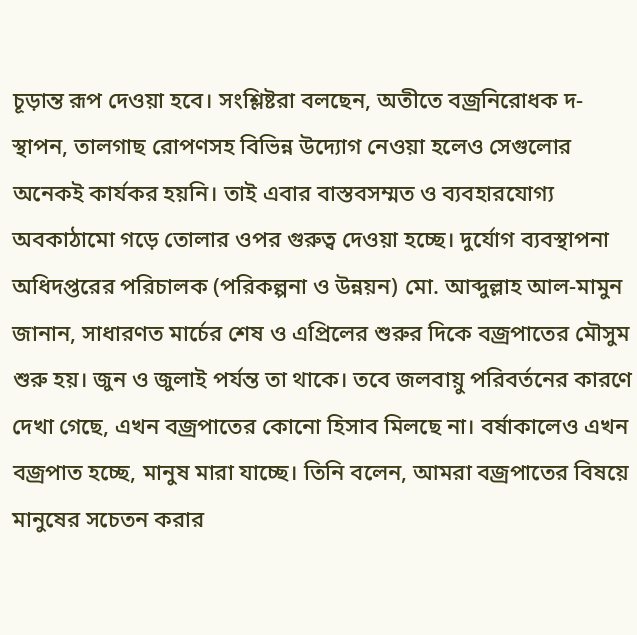চূড়ান্ত রূপ দেওয়া হবে। সংশ্লিষ্টরা বলছেন, অতীতে বজ্রনিরোধক দ- স্থাপন, তালগাছ রোপণসহ বিভিন্ন উদ্যোগ নেওয়া হলেও সেগুলোর অনেকই কার্যকর হয়নি। তাই এবার বাস্তবসম্মত ও ব্যবহারযোগ্য অবকাঠামো গড়ে তোলার ওপর গুরুত্ব দেওয়া হচ্ছে। দুর্যোগ ব্যবস্থাপনা অধিদপ্তরের পরিচালক (পরিকল্পনা ও উন্নয়ন) মো. আব্দুল্লাহ আল-মামুন জানান, সাধারণত মার্চের শেষ ও এপ্রিলের শুরুর দিকে বজ্রপাতের মৌসুম শুরু হয়। জুন ও জুলাই পর্যন্ত তা থাকে। তবে জলবায়ু পরিবর্তনের কারণে দেখা গেছে, এখন বজ্রপাতের কোনো হিসাব মিলছে না। বর্ষাকালেও এখন বজ্রপাত হচ্ছে, মানুষ মারা যাচ্ছে। তিনি বলেন, আমরা বজ্রপাতের বিষয়ে মানুষের সচেতন করার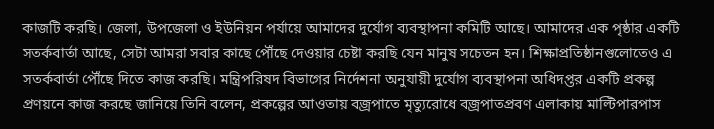কাজটি করছি। জেলা, উপজেলা ও ইউনিয়ন পর্যায়ে আমাদের দুর্যোগ ব্যবস্থাপনা কমিটি আছে। আমাদের এক পৃষ্ঠার একটি সতর্কবার্তা আছে, সেটা আমরা সবার কাছে পৌঁছে দেওয়ার চেষ্টা করছি যেন মানুষ সচেতন হন। শিক্ষাপ্রতিষ্ঠানগুলোতেও এ সতর্কবার্তা পৌঁছে দিতে কাজ করছি। মন্ত্রিপরিষদ বিভাগের নির্দেশনা অনুযায়ী দুর্যোগ ব্যবস্থাপনা অধিদপ্তর একটি প্রকল্প প্রণয়নে কাজ করছে জানিয়ে তিনি বলেন, প্রকল্পের আওতায় বজ্রপাতে মৃত্যুরোধে বজ্রপাতপ্রবণ এলাকায় মাল্টিপারপাস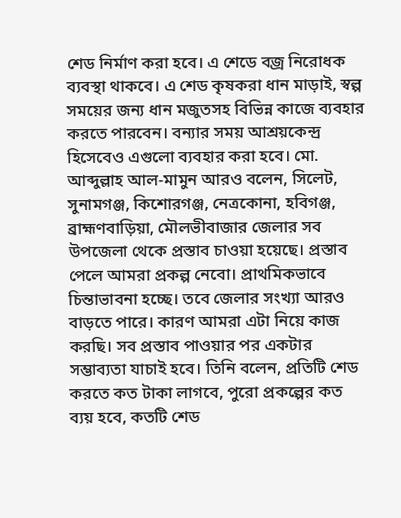শেড নির্মাণ করা হবে। এ শেডে বজ্র নিরোধক ব্যবস্থা থাকবে। এ শেড কৃষকরা ধান মাড়াই, স্বল্প সময়ের জন্য ধান মজুতসহ বিভিন্ন কাজে ব্যবহার করতে পারবেন। বন্যার সময় আশ্রয়কেন্দ্র হিসেবেও এগুলো ব্যবহার করা হবে। মো. আব্দুল্লাহ আল-মামুন আরও বলেন, সিলেট, সুনামগঞ্জ, কিশোরগঞ্জ, নেত্রকোনা, হবিগঞ্জ, ব্রাহ্মণবাড়িয়া, মৌলভীবাজার জেলার সব উপজেলা থেকে প্রস্তাব চাওয়া হয়েছে। প্রস্তাব পেলে আমরা প্রকল্প নেবো। প্রাথমিকভাবে চিন্তাভাবনা হচ্ছে। তবে জেলার সংখ্যা আরও বাড়তে পারে। কারণ আমরা এটা নিয়ে কাজ করছি। সব প্রস্তাব পাওয়ার পর একটার সম্ভাব্যতা যাচাই হবে। তিনি বলেন, প্রতিটি শেড করতে কত টাকা লাগবে, পুরো প্রকল্পের কত ব্যয় হবে, কতটি শেড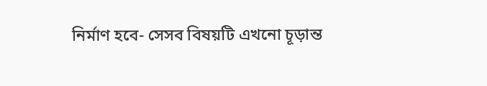নির্মাণ হবে- সেসব বিষয়টি এখনো চূড়ান্ত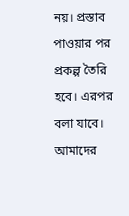নয়। প্রস্তাব পাওয়ার পর প্রকল্প তৈরি হবে। এরপর বলা যাবে। আমাদের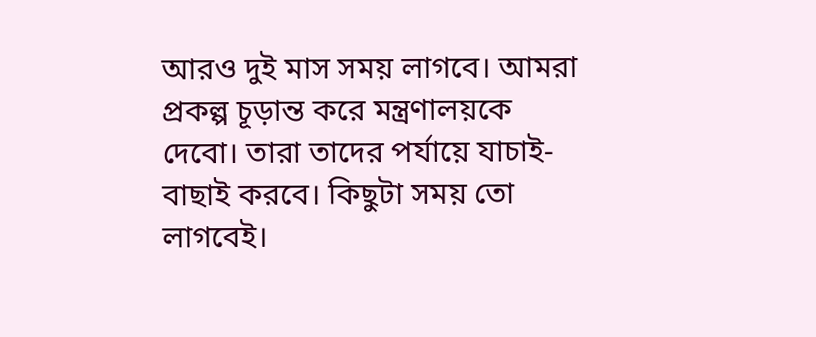আরও দুই মাস সময় লাগবে। আমরা প্রকল্প চূড়ান্ত করে মন্ত্রণালয়কে দেবো। তারা তাদের পর্যায়ে যাচাই-বাছাই করবে। কিছুটা সময় তো লাগবেই।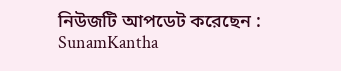নিউজটি আপডেট করেছেন : SunamKantha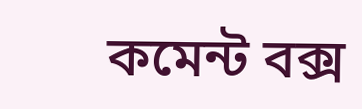কমেন্ট বক্স